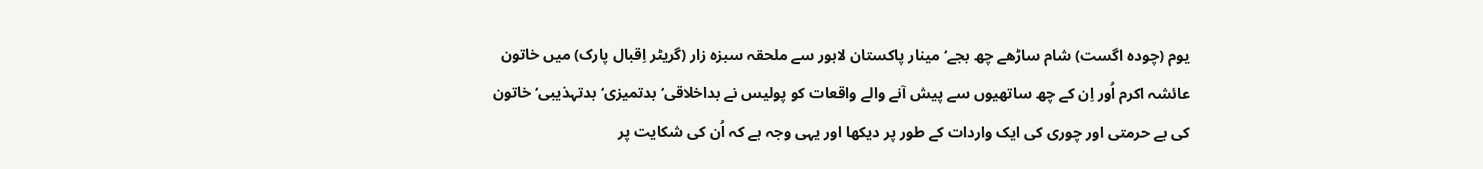یوم (چودہ اگست) شام ساڑھے چھ بجے‘ مینار پاکستان لاہور سے ملحقہ سبزہ زار (گریٹر اِقبال پارک) میں خاتون عائشہ اکرم اُور اِن کے چھ ساتھیوں سے پیش آنے والے واقعات کو پولیس نے بداخلاقی‘ بدتمیزی‘ بدتہذیبی‘ خاتون کی بے حرمتی اور چوری کی ایک واردات کے طور پر دیکھا اور یہی وجہ ہے کہ اُن کی شکایت پر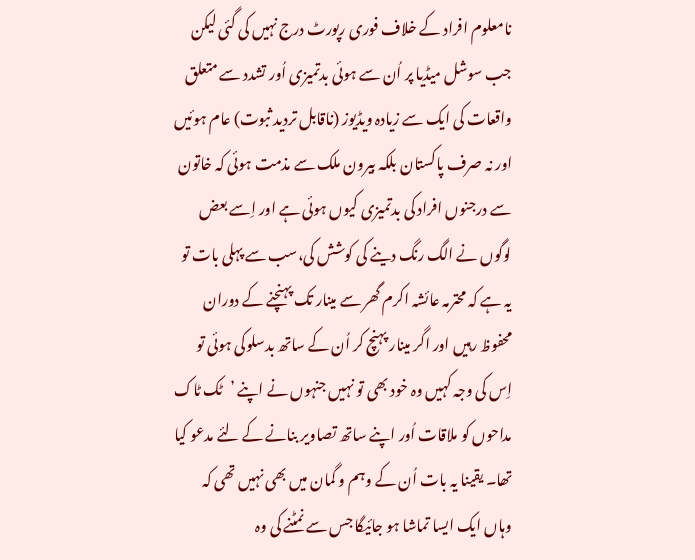نامعلوم افراد کے خلاف فوری رپورٹ درج نہیں کی گئی لیکن جب سوشل میڈیا پر اُن سے ہوئی بدتمیزی اُور تشدد سے متعلق واقعات کی ایک سے زیادہ ویڈیوز (ناقابل تردید ثبوت) عام ہوئیں اور نہ صرف پاکستان بلکہ بیرون ملک سے مذمت ہوئی کہ خاتون سے درجنوں افراد کی بدتمیزی کیوں ہوئی ہے اور اِسے بعض لوگوں نے الگ رنگ دینے کی کوشش کی،سب سے پہلی بات تو یہ ہے کہ محترمہ عائشہ اکرم گھر سے مینار تک پہنچنے کے دوران محفوظ رہیں اور اگر مینار پہنچ کر اُن کے ساتھ بدسلوکی ہوئی تو اِس کی وجہ کہیں وہ خود بھی تو نہیں جنہوں نے اپنے ’ٹک ٹاک مداحوں کو ملاقات اُور اپنے ساتھ تصاویر بنانے کے لئے مدعو کیا تھا۔ یقینا یہ بات اُن کے وہم و گمان میں بھی نہیں تھی کہ وہاں ایک ایسا تماشا ہو جائیگا جس سے نمٹنے کی وہ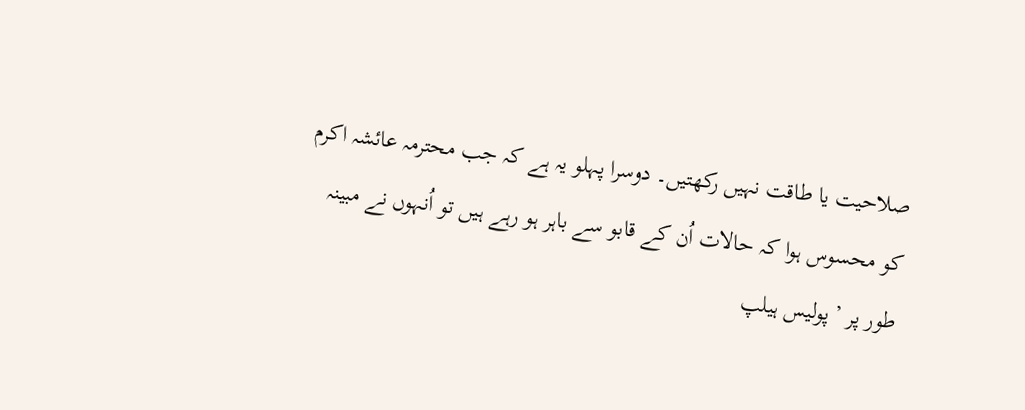صلاحیت یا طاقت نہیں رکھتیں۔ دوسرا پہلو یہ ہے کہ جب محترمہ عائشہ اکرم کو محسوس ہوا کہ حالات اُن کے قابو سے باہر ہو رہے ہیں تو اُنہوں نے مبینہ طور پر ’پولیس ہیلپ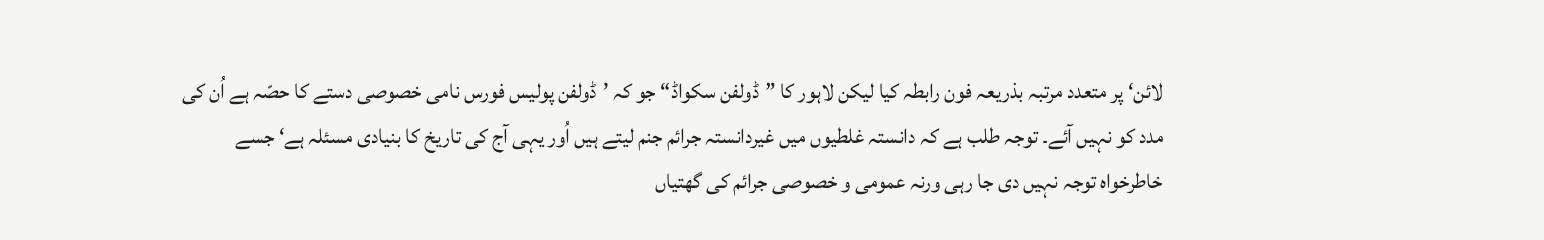لائن‘ پر متعدد مرتبہ بذریعہ فون رابطہ کیا لیکن لاہور کا ”ڈولفن سکواڈ“ جو کہ ’ڈولفن پولیس فورس نامی خصوصی دستے کا حصّہ ہے اُن کی مدد کو نہیں آئے۔ توجہ طلب ہے کہ دانستہ غلطیوں میں غیردانستہ جرائم جنم لیتے ہیں اُور یہی آج کی تاریخ کا بنیادی مسئلہ ہے‘ جسے خاطرخواہ توجہ نہیں دی جا رہی ورنہ عمومی و خصوصی جرائم کی گھتیاں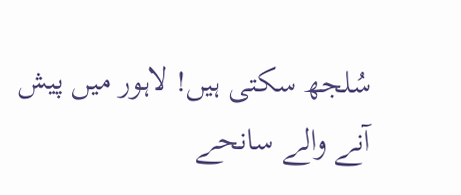سُلجھ سکتی ہیں! لاہور میں پیش آنے والے سانحے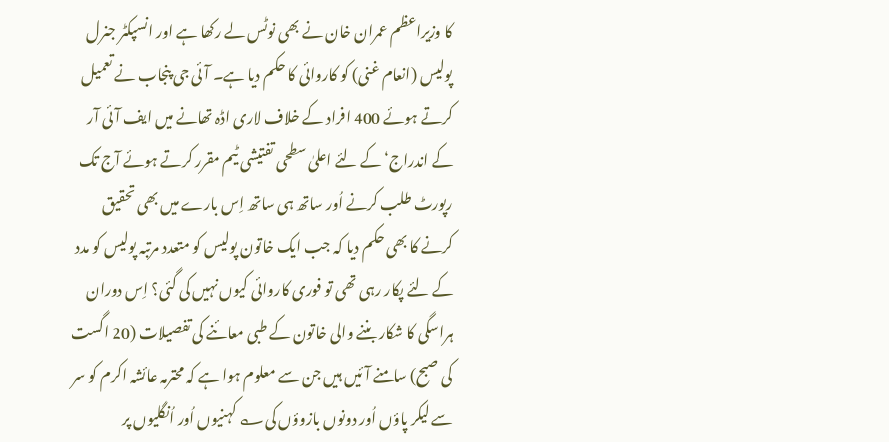کا وزیراعظم عمران خان نے بھی نوٹس لے رکھا ہے اور انسپکٹر جنرل پولیس (انعام غنی) کو کاروائی کا حکم دیا ہے۔ آئی جی پنجاب نے تعمیل کرتے ہوئے 400 افراد کے خلاف لاری اڈہ تھانے میں ایف آئی آر کے اندراج‘ کے لئے اعلیٰ سطحی تفتیشی ٹیم مقرر کرتے ہوئے آج تک رپورٹ طلب کرنے اُور ساتھ ہی ساتھ اِس بارے میں بھی تحقیق کرنے کا بھی حکم دیا کہ جب ایک خاتون پولیس کو متعدد مرتبہ پولیس کو مدد کے لئے پکار رہی تھی تو فوری کاروائی کیوں نہیں کی گئی؟ اِس دوران ہراسگی کا شکار بننے والی خاتون کے طبی معائنے کی تفصیلات (20 اگست کی صبح) سامنے آئیں ہیں جن سے معلوم ہوا ہے کہ محترمہ عائشہ اکرم کو سر سے لیکر پاؤں اُور دونوں بازوؤں کی؎ کہنیوں اُور اُنگلیوں پر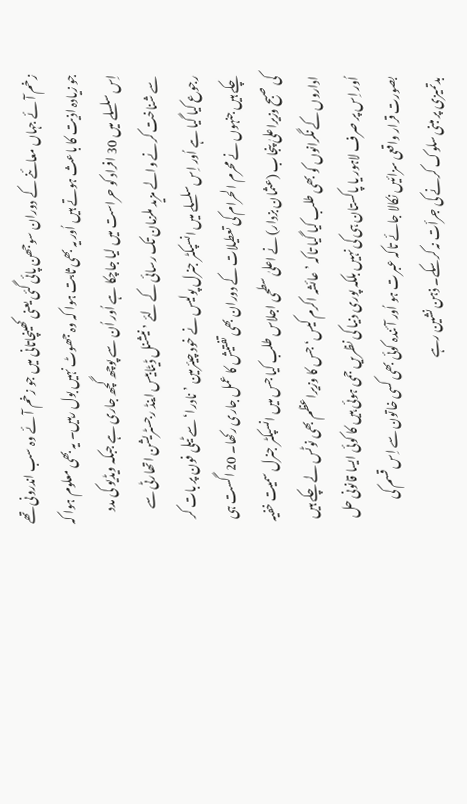زخم آئے جہاں معائنے کے دوران سوجھن پائی گئی یعنی کھینچاتانی میں جو زخم آئے وہ سب اندرونی تھے جو زیادہ اذیت کا باعث ہوتے ہیں اُور یہ بھی ثابت ہوا کہ وہ جھوٹ نہیں بول رہیں۔ یہ بھی معلوم ہوا کہ اِس سلسلے میں 30 افراد کو حراست میں لیا جاچکا ہے اُور اُن سے پوچھ گچھ جاری ہے جبکہ ویڈیو کی مدد سے شناخت کرنے والے مزید ملزمان تک رسائی کے لئے ’نیشنل ڈیٹابیس اینڈ رجسٹریشن اتھارٹی سے رجوع کیا گیا ہے اُور اِس سلسلے میں انسپکٹر جنرل پولیس نے خود چیئرمین ’نادرا‘ سے ٹیلی فون پر بات کر چکے ہیں جنہوں نے محرم الحرام کی تعطیلات کے دوران بھی تفتیش کا عمل جاری رکھا۔ 20 اگست ہی کی صبح وزیراعلیٰ پنجاب (عثمان بزدار) نے اعلیٰ سطحی اجلاس طلب کیا جس میں انسپکٹر جنرل سمیت خفیہ اداروں کے نگرانوں کو بھی طلب کیا گیا تاکہ ’عائشہ اکرم کیس‘ جس کا وزیراعظم بھی نوٹس لے چکے ہیں اُور اِس پر صرف لاہور یا پاکستان ہی کی نہیں بلکہ پوری دنیا کی نظریں جمی ہوئی ہیں کا کوئی ایسا قانونی حل بصورت قرار واقعی سزائیں نکالا جائے تاکہ عبرت ہو اُور آئندہ کوئی بھی کسی خاتون سے اِس قسم کی بدتمیزی پر مبنی سلوک کرنے کی جرأت نہ کرسکے۔ ذہن نشین رہے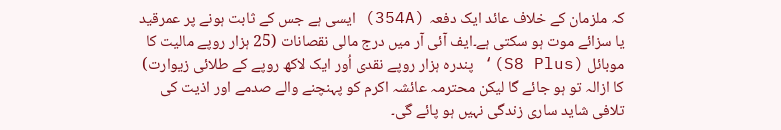کہ ملزمان کے خلاف عائد ایک دفعہ (354A) ایسی ہے جس کے ثابت ہونے پر عمرقید یا سزائے موت ہو سکتی ہے۔ایف آئی آر میں درج مالی نقصانات (25 ہزار روپے مالیت کا موبائل (S8 Plus)‘ پندرہ ہزار روپے نقدی اُور ایک لاکھ روپے کے طلائی زیوارت) کا ازالہ تو ہو جائے گا لیکن محترمہ عائشہ اکرم کو پہنچنے والے صدمے اور اذیت کی تلافی شاید ساری زندگی نہیں ہو پائے گی۔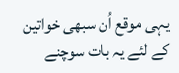یہی موقع اُن سبھی خواتین کے لئے یہ بات سوچنے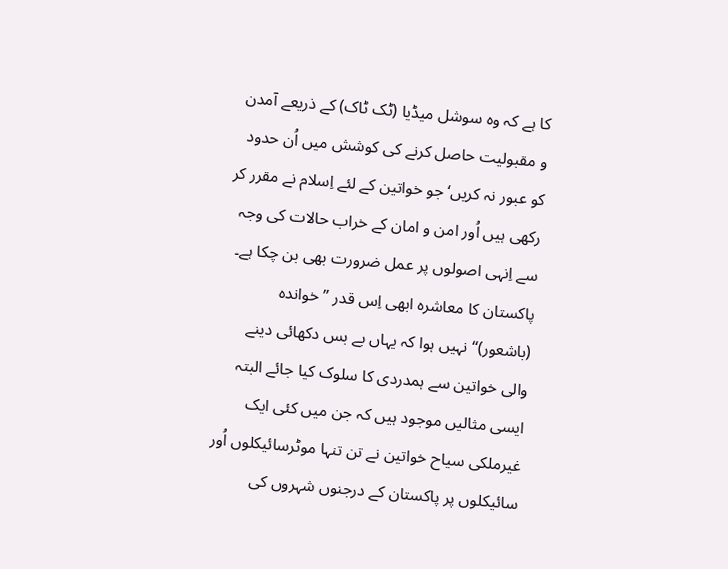کا ہے کہ وہ سوشل میڈیا (ٹک ٹاک) کے ذریعے آمدن و مقبولیت حاصل کرنے کی کوشش میں اُن حدود کو عبور نہ کریں‘ جو خواتین کے لئے اِسلام نے مقرر کر رکھی ہیں اُور امن و امان کے خراب حالات کی وجہ سے اِنہی اصولوں پر عمل ضرورت بھی بن چکا ہے۔ پاکستان کا معاشرہ ابھی اِس قدر ”خواندہ (باشعور)“ نہیں ہوا کہ یہاں بے بس دکھائی دینے والی خواتین سے ہمدردی کا سلوک کیا جائے البتہ ایسی مثالیں موجود ہیں کہ جن میں کئی ایک غیرملکی سیاح خواتین نے تن تنہا موٹرسائیکلوں اُور سائیکلوں پر پاکستان کے درجنوں شہروں کی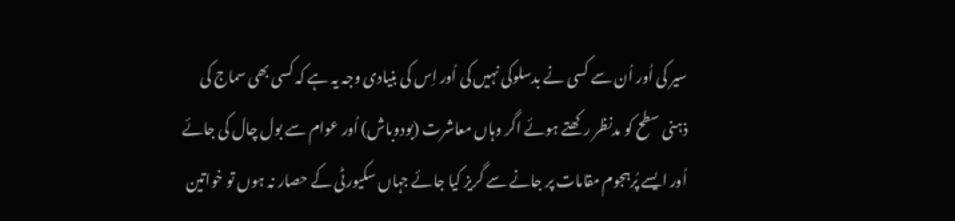سیر کی اُور اُن سے کسی نے بدسلوکی نہیں کی اُور اِس کی بنیادی وجہ یہ ہے کہ کسی بھی سماج کی ذہنی سطح کو مدنظر رکھتے ہوئے اگر وہاں معاشرت (بودوباش) اُور عوام سے بول چال کی جائے اُور ایسے پُرہجوم مقامات پر جانے سے گریز کیا جائے جہاں سکیورٹی کے حصار نہ ہوں تو خواتین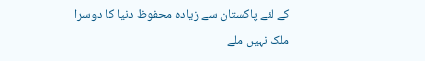کے لئے پاکستان سے زیادہ محفوظ دنیا کا دوسرا ملک نہیں ملے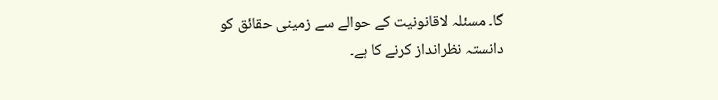گا۔ مسئلہ لاقانونیت کے حوالے سے زمینی حقائق کو دانستہ نظرانداز کرنے کا ہے۔